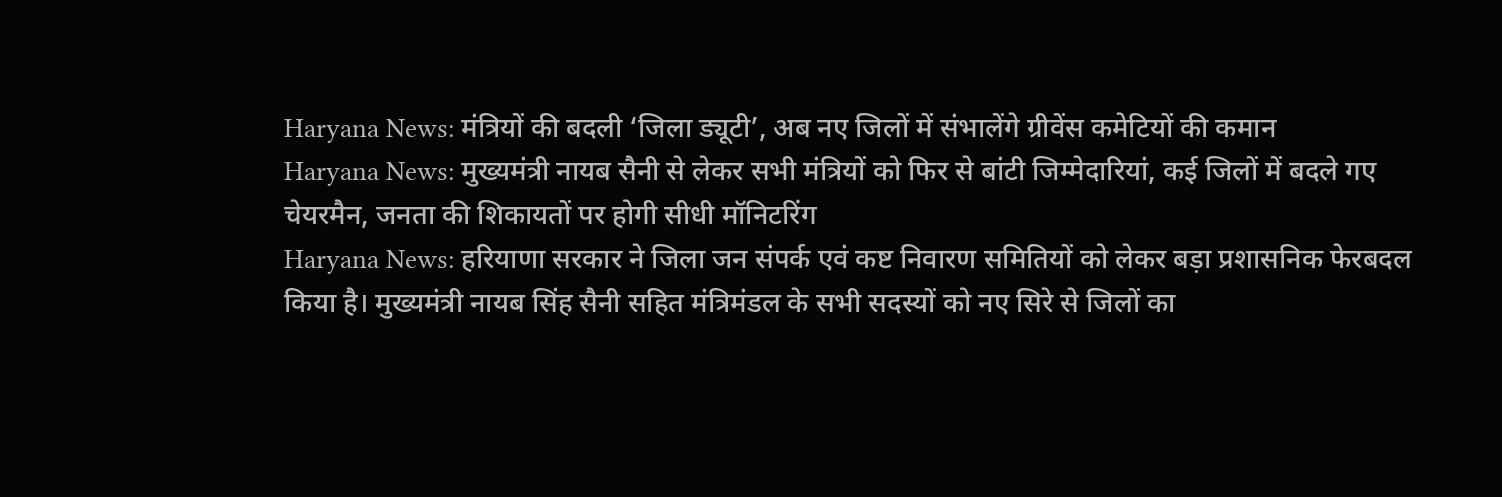Haryana News: मंत्रियों की बदली ‘जिला ड्यूटी’, अब नए जिलों में संभालेंगे ग्रीवेंस कमेटियों की कमान
Haryana News: मुख्यमंत्री नायब सैनी से लेकर सभी मंत्रियों को फिर से बांटी जिम्मेदारियां, कई जिलों में बदले गए चेयरमैन, जनता की शिकायतों पर होगी सीधी मॉनिटरिंग
Haryana News: हरियाणा सरकार ने जिला जन संपर्क एवं कष्ट निवारण समितियों को लेकर बड़ा प्रशासनिक फेरबदल किया है। मुख्यमंत्री नायब सिंह सैनी सहित मंत्रिमंडल के सभी सदस्यों को नए सिरे से जिलों का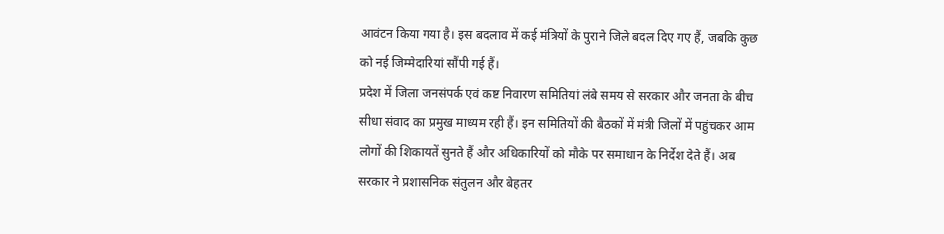आवंटन किया गया है। इस बदलाव में कई मंत्रियों के पुराने जिले बदल दिए गए हैं, जबकि कुछ को नई जिम्मेदारियां सौंपी गई हैं।
प्रदेश में जिला जनसंपर्क एवं कष्ट निवारण समितियां लंबे समय से सरकार और जनता के बीच सीधा संवाद का प्रमुख माध्यम रही हैं। इन समितियों की बैठकों में मंत्री जिलों में पहुंचकर आम लोगों की शिकायतें सुनते हैं और अधिकारियों को मौके पर समाधान के निर्देश देते हैं। अब सरकार ने प्रशासनिक संतुलन और बेहतर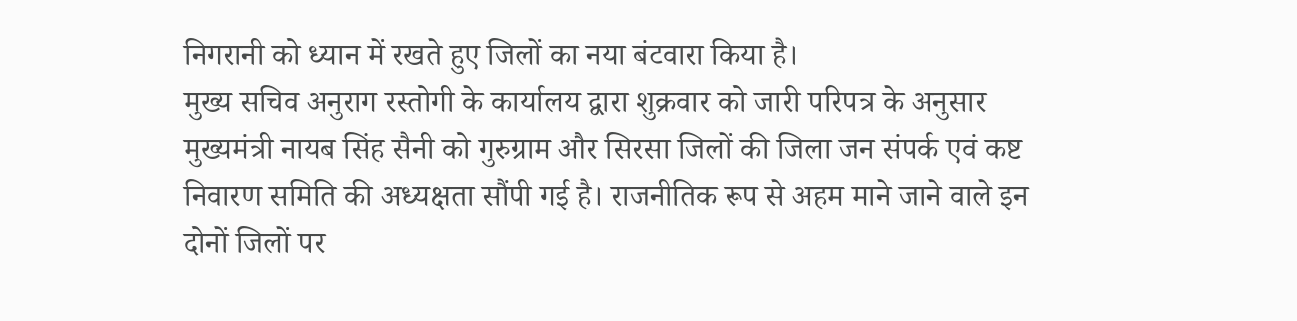निगरानी को ध्यान में रखते हुए जिलों का नया बंटवारा किया है।
मुख्य सचिव अनुराग रस्तोगी के कार्यालय द्वारा शुक्रवार को जारी परिपत्र के अनुसार मुख्यमंत्री नायब सिंह सैनी को गुरुग्राम और सिरसा जिलों की जिला जन संपर्क एवं कष्ट निवारण समिति की अध्यक्षता सौंपी गई है। राजनीतिक रूप से अहम माने जाने वाले इन दोनों जिलों पर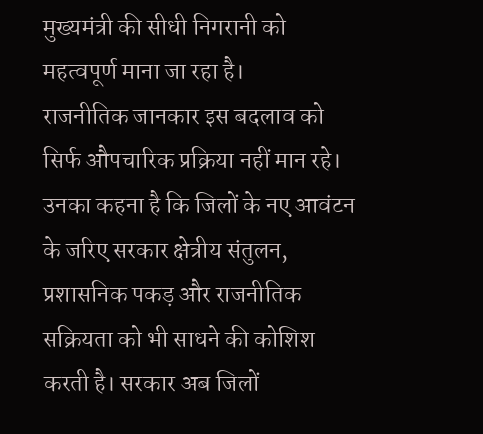मुख्यमंत्री की सीधी निगरानी को महत्वपूर्ण माना जा रहा है।
राजनीतिक जानकार इस बदलाव को सिर्फ औपचारिक प्रक्रिया नहीं मान रहे। उनका कहना है कि जिलों के नए आवंटन के जरिए सरकार क्षेत्रीय संतुलन, प्रशासनिक पकड़ और राजनीतिक सक्रियता को भी साधने की कोशिश करती है। सरकार अब जिलों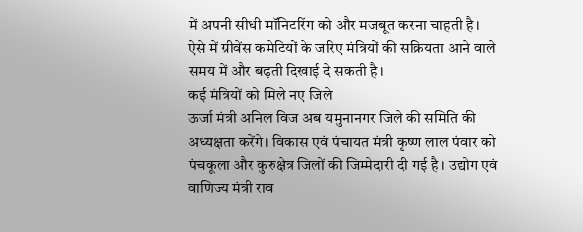में अपनी सीधी मॉनिटरिंग को और मजबूत करना चाहती है। ऐसे में ग्रीवेंस कमेटियों के जरिए मंत्रियों की सक्रियता आने वाले समय में और बढ़ती दिखाई दे सकती है।
कई मंत्रियों को मिले नए जिले
ऊर्जा मंत्री अनिल विज अब यमुनानगर जिले की समिति की अध्यक्षता करेंगे। विकास एवं पंचायत मंत्री कृष्ण लाल पंवार को पंचकूला और कुरुक्षेत्र जिलों की जिम्मेदारी दी गई है। उद्योग एवं वाणिज्य मंत्री राव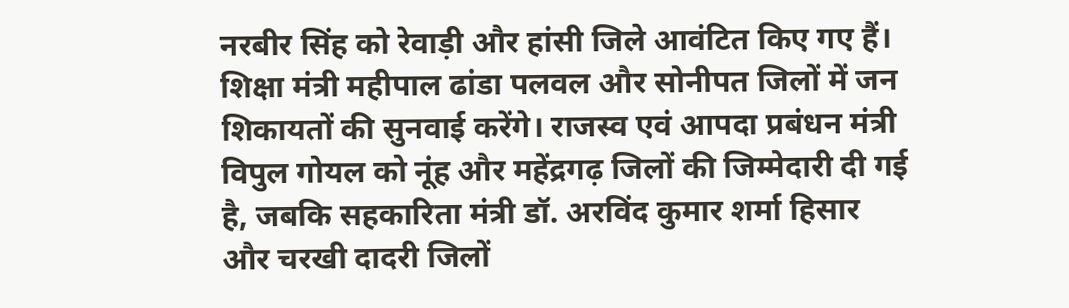नरबीर सिंह को रेवाड़ी और हांसी जिले आवंटित किए गए हैं। शिक्षा मंत्री महीपाल ढांडा पलवल और सोनीपत जिलों में जन शिकायतों की सुनवाई करेंगे। राजस्व एवं आपदा प्रबंधन मंत्री विपुल गोयल को नूंह और महेंद्रगढ़ जिलों की जिम्मेदारी दी गई है, जबकि सहकारिता मंत्री डॉ. अरविंद कुमार शर्मा हिसार और चरखी दादरी जिलों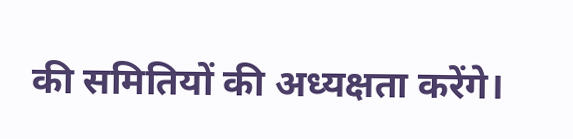की समितियों की अध्यक्षता करेंगे।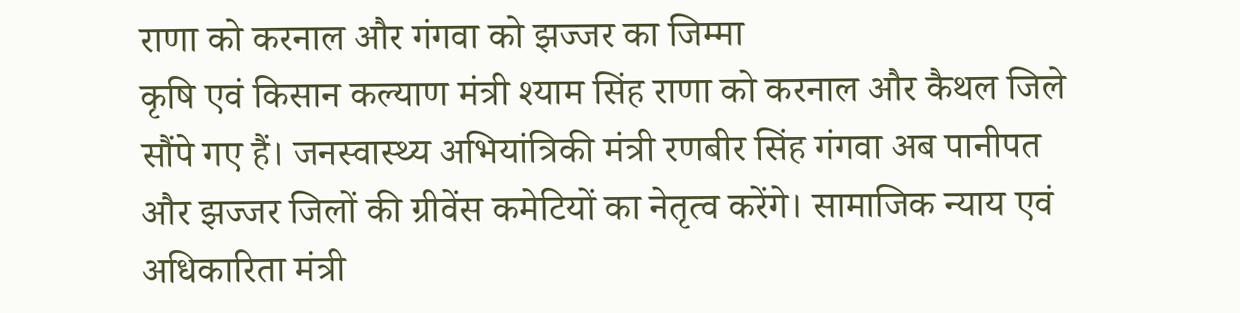राणा को करनाल और गंगवा को झज्जर का जिम्मा
कृषि एवं किसान कल्याण मंत्री श्याम सिंह राणा को करनाल और कैथल जिले सौंपे गए हैं। जनस्वास्थ्य अभियांत्रिकी मंत्री रणबीर सिंह गंगवा अब पानीपत और झज्जर जिलों की ग्रीवेंस कमेटियों का नेतृत्व करेंगे। सामाजिक न्याय एवं अधिकारिता मंत्री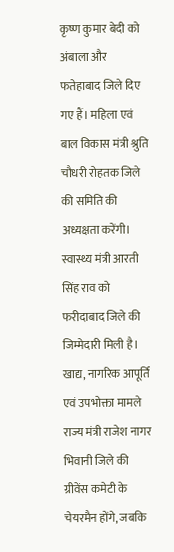कृष्ण कुमार बेदी को अंबाला और फतेहाबाद जिले दिए गए हैं। महिला एवं बाल विकास मंत्री श्रुति चौधरी रोहतक जिले की समिति की अध्यक्षता करेंगी। स्वास्थ्य मंत्री आरती सिंह राव को फरीदाबाद जिले की जिम्मेदारी मिली है। खाद्य, नागरिक आपूर्ति एवं उपभोक्ता मामले राज्य मंत्री राजेश नागर भिवानी जिले की ग्रीवेंस कमेटी के चेयरमैन होंगे, जबकि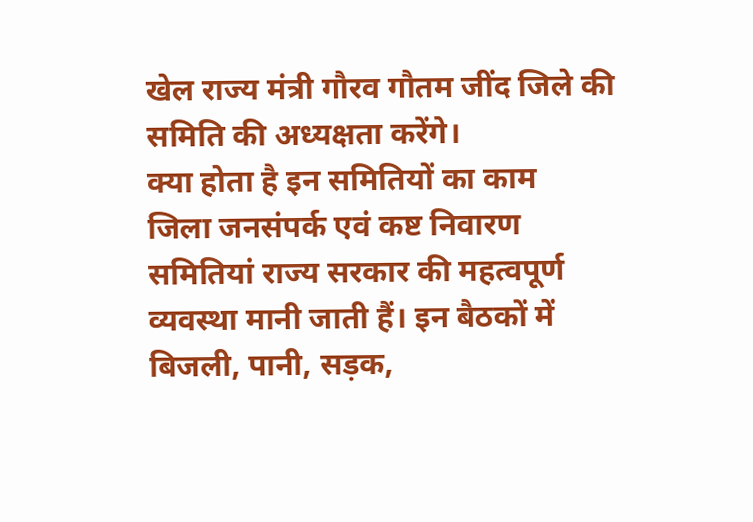खेल राज्य मंत्री गौरव गौतम जींद जिले की समिति की अध्यक्षता करेंगे।
क्या होता है इन समितियों का काम
जिला जनसंपर्क एवं कष्ट निवारण समितियां राज्य सरकार की महत्वपूर्ण व्यवस्था मानी जाती हैं। इन बैठकों में बिजली, पानी, सड़क,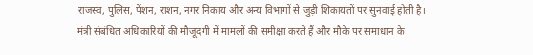राजस्व, पुलिस, पेंशन, राशन, नगर निकाय और अन्य विभागों से जुड़ी शिकायतों पर सुनवाई होती है। मंत्री संबंधित अधिकारियों की मौजूदगी में मामलों की समीक्षा करते हैं और मौके पर समाधान के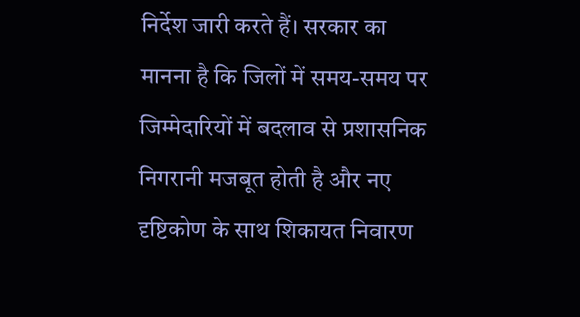निर्देश जारी करते हैं। सरकार का मानना है कि जिलों में समय-समय पर जिम्मेदारियों में बदलाव से प्रशासनिक निगरानी मजबूत होती है और नए दृष्टिकोण के साथ शिकायत निवारण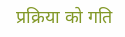प्रक्रिया को गति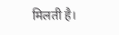मिलती है।